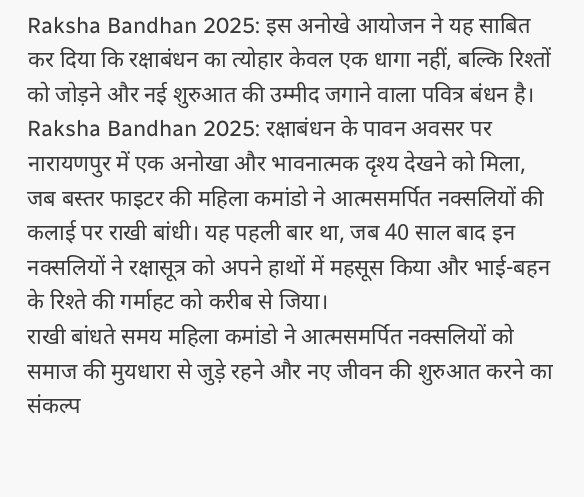Raksha Bandhan 2025: इस अनोखे आयोजन ने यह साबित कर दिया कि रक्षाबंधन का त्योहार केवल एक धागा नहीं, बल्कि रिश्तों को जोड़ने और नई शुरुआत की उम्मीद जगाने वाला पवित्र बंधन है।
Raksha Bandhan 2025: रक्षाबंधन के पावन अवसर पर नारायणपुर में एक अनोखा और भावनात्मक दृश्य देखने को मिला, जब बस्तर फाइटर की महिला कमांडो ने आत्मसमर्पित नक्सलियों की कलाई पर राखी बांधी। यह पहली बार था, जब 40 साल बाद इन नक्सलियों ने रक्षासूत्र को अपने हाथों में महसूस किया और भाई-बहन के रिश्ते की गर्माहट को करीब से जिया।
राखी बांधते समय महिला कमांडो ने आत्मसमर्पित नक्सलियों को समाज की मुयधारा से जुड़े रहने और नए जीवन की शुरुआत करने का संकल्प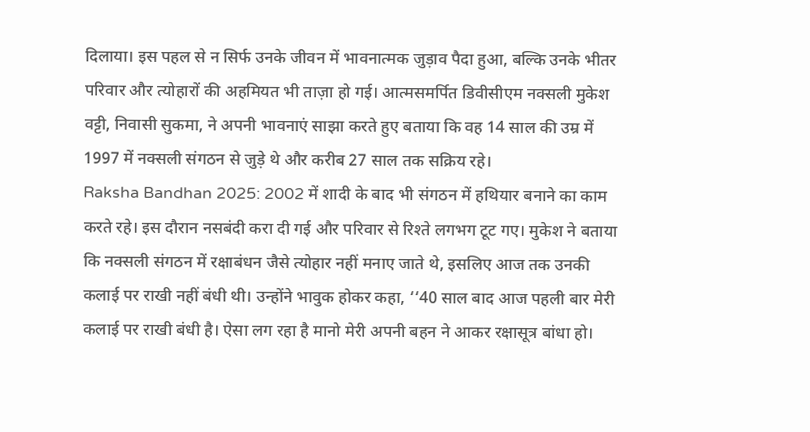दिलाया। इस पहल से न सिर्फ उनके जीवन में भावनात्मक जुड़ाव पैदा हुआ, बल्कि उनके भीतर परिवार और त्योहारों की अहमियत भी ताज़ा हो गई। आत्मसमर्पित डिवीसीएम नक्सली मुकेश वट्टी, निवासी सुकमा, ने अपनी भावनाएं साझा करते हुए बताया कि वह 14 साल की उम्र में 1997 में नक्सली संगठन से जुड़े थे और करीब 27 साल तक सक्रिय रहे।
Raksha Bandhan 2025: 2002 में शादी के बाद भी संगठन में हथियार बनाने का काम करते रहे। इस दौरान नसबंदी करा दी गई और परिवार से रिश्ते लगभग टूट गए। मुकेश ने बताया कि नक्सली संगठन में रक्षाबंधन जैसे त्योहार नहीं मनाए जाते थे, इसलिए आज तक उनकी कलाई पर राखी नहीं बंधी थी। उन्होंने भावुक होकर कहा, ‘‘40 साल बाद आज पहली बार मेरी कलाई पर राखी बंधी है। ऐसा लग रहा है मानो मेरी अपनी बहन ने आकर रक्षासूत्र बांधा हो।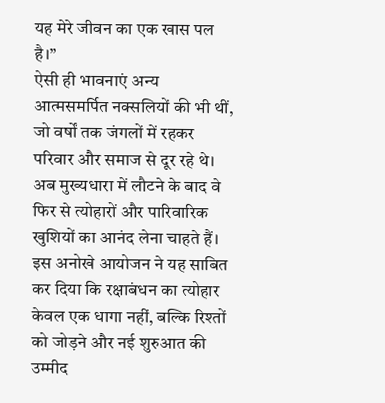यह मेरे जीवन का एक खास पल है।’’
ऐसी ही भावनाएं अन्य आत्मसमर्पित नक्सलियों की भी थीं, जो वर्षों तक जंगलों में रहकर परिवार और समाज से दूर रहे थे। अब मुख्यधारा में लौटने के बाद वे फिर से त्योहारों और पारिवारिक खुशियों का आनंद लेना चाहते हैं। इस अनोखे आयोजन ने यह साबित कर दिया कि रक्षाबंधन का त्योहार केवल एक धागा नहीं, बल्कि रिश्तों को जोड़ने और नई शुरुआत की उम्मीद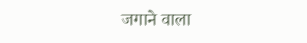जगाने वाला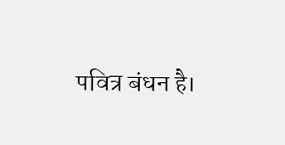पवित्र बंधन है।